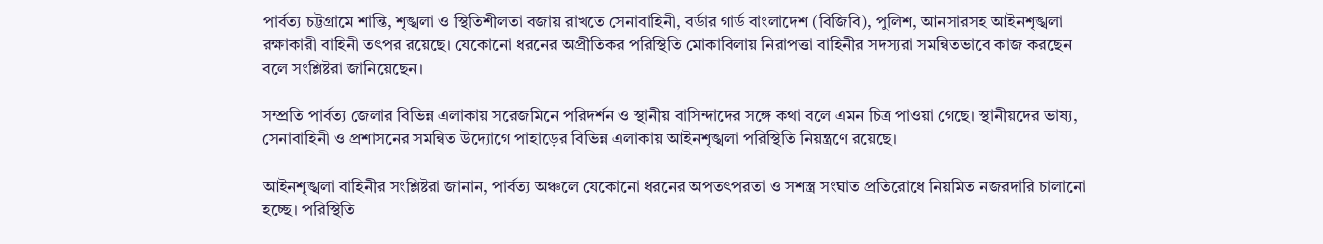পার্বত্য চট্টগ্রামে শান্তি, শৃঙ্খলা ও স্থিতিশীলতা বজায় রাখতে সেনাবাহিনী, বর্ডার গার্ড বাংলাদেশ (বিজিবি), পুলিশ, আনসারসহ আইনশৃঙ্খলা রক্ষাকারী বাহিনী তৎপর রয়েছে। যেকোনো ধরনের অপ্রীতিকর পরিস্থিতি মোকাবিলায় নিরাপত্তা বাহিনীর সদস্যরা সমন্বিতভাবে কাজ করছেন বলে সংশ্লিষ্টরা জানিয়েছেন।

সম্প্রতি পার্বত্য জেলার বিভিন্ন এলাকায় সরেজমিনে পরিদর্শন ও স্থানীয় বাসিন্দাদের সঙ্গে কথা বলে এমন চিত্র পাওয়া গেছে। স্থানীয়দের ভাষ্য, সেনাবাহিনী ও প্রশাসনের সমন্বিত উদ্যোগে পাহাড়ের বিভিন্ন এলাকায় আইনশৃঙ্খলা পরিস্থিতি নিয়ন্ত্রণে রয়েছে।

আইনশৃঙ্খলা বাহিনীর সংশ্লিষ্টরা জানান, পার্বত্য অঞ্চলে যেকোনো ধরনের অপতৎপরতা ও সশস্ত্র সংঘাত প্রতিরোধে নিয়মিত নজরদারি চালানো হচ্ছে। পরিস্থিতি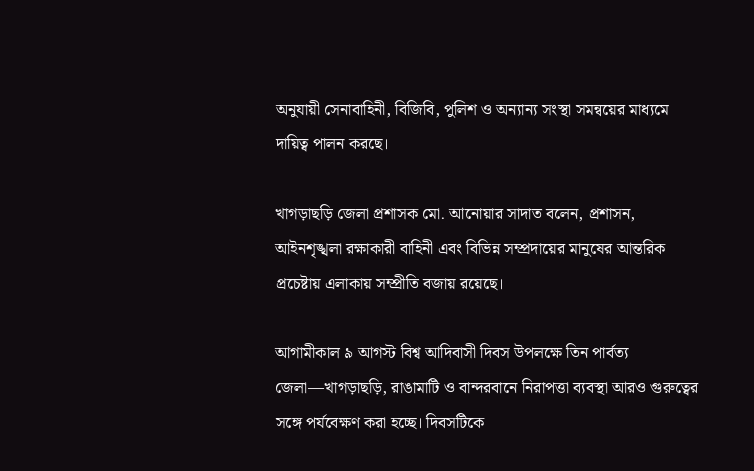অনুযায়ী সেনাবাহিনী, বিজিবি, পুলিশ ও অন্যান্য সংস্থা সমন্বয়ের মাধ্যমে দায়িত্ব পালন করছে।

খাগড়াছড়ি জেলা প্রশাসক মো. আনোয়ার সাদাত বলেন, প্রশাসন, আইনশৃঙ্খলা রক্ষাকারী বাহিনী এবং বিভিন্ন সম্প্রদায়ের মানুষের আন্তরিক প্রচেষ্টায় এলাকায় সম্প্রীতি বজায় রয়েছে।

আগামীকাল ৯ আগস্ট বিশ্ব আদিবাসী দিবস উপলক্ষে তিন পার্বত্য জেলা—খাগড়াছড়ি, রাঙামাটি ও বান্দরবানে নিরাপত্তা ব্যবস্থা আরও গুরুত্বের সঙ্গে পর্যবেক্ষণ করা হচ্ছে। দিবসটিকে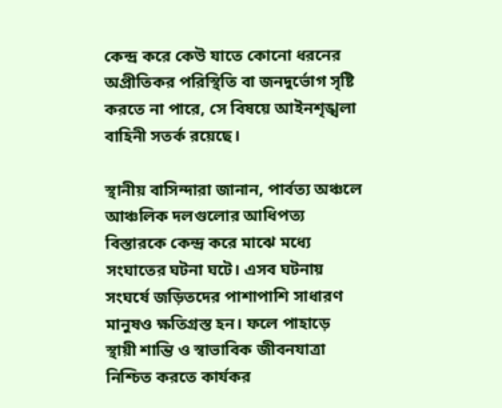কেন্দ্র করে কেউ যাতে কোনো ধরনের অপ্রীতিকর পরিস্থিতি বা জনদুর্ভোগ সৃষ্টি করতে না পারে, সে বিষয়ে আইনশৃঙ্খলা বাহিনী সতর্ক রয়েছে।

স্থানীয় বাসিন্দারা জানান, পার্বত্য অঞ্চলে আঞ্চলিক দলগুলোর আধিপত্য বিস্তারকে কেন্দ্র করে মাঝে মধ্যে সংঘাতের ঘটনা ঘটে। এসব ঘটনায় সংঘর্ষে জড়িতদের পাশাপাশি সাধারণ মানুষও ক্ষতিগ্রস্ত হন। ফলে পাহাড়ে স্থায়ী শান্তি ও স্বাভাবিক জীবনযাত্রা নিশ্চিত করতে কার্যকর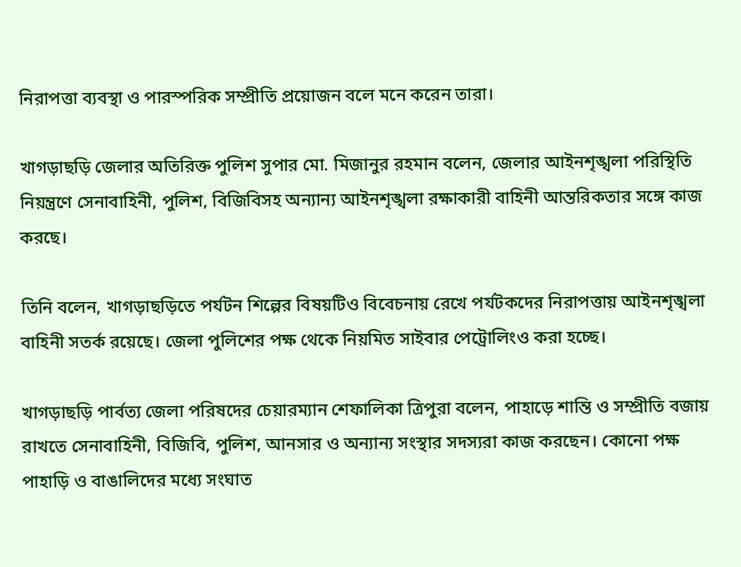নিরাপত্তা ব্যবস্থা ও পারস্পরিক সম্প্রীতি প্রয়োজন বলে মনে করেন তারা।

খাগড়াছড়ি জেলার অতিরিক্ত পুলিশ সুপার মো. মিজানুর রহমান বলেন, জেলার আইনশৃঙ্খলা পরিস্থিতি নিয়ন্ত্রণে সেনাবাহিনী, পুলিশ, বিজিবিসহ অন্যান্য আইনশৃঙ্খলা রক্ষাকারী বাহিনী আন্তরিকতার সঙ্গে কাজ করছে।

তিনি বলেন, খাগড়াছড়িতে পর্যটন শিল্পের বিষয়টিও বিবেচনায় রেখে পর্যটকদের নিরাপত্তায় আইনশৃঙ্খলা বাহিনী সতর্ক রয়েছে। জেলা পুলিশের পক্ষ থেকে নিয়মিত সাইবার পেট্রোলিংও করা হচ্ছে।

খাগড়াছড়ি পার্বত্য জেলা পরিষদের চেয়ারম্যান শেফালিকা ত্রিপুরা বলেন, পাহাড়ে শান্তি ও সম্প্রীতি বজায় রাখতে সেনাবাহিনী, বিজিবি, পুলিশ, আনসার ও অন্যান্য সংস্থার সদস্যরা কাজ করছেন। কোনো পক্ষ পাহাড়ি ও বাঙালিদের মধ্যে সংঘাত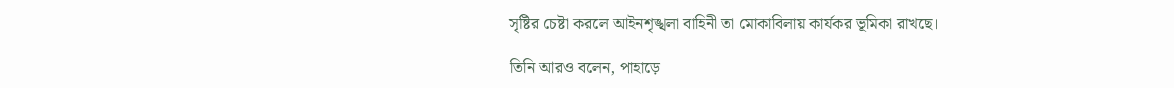সৃষ্টির চেষ্টা করলে আইনশৃঙ্খলা বাহিনী তা মোকাবিলায় কার্যকর ভূমিকা রাখছে।

তিনি আরও বলেন, পাহাড়ে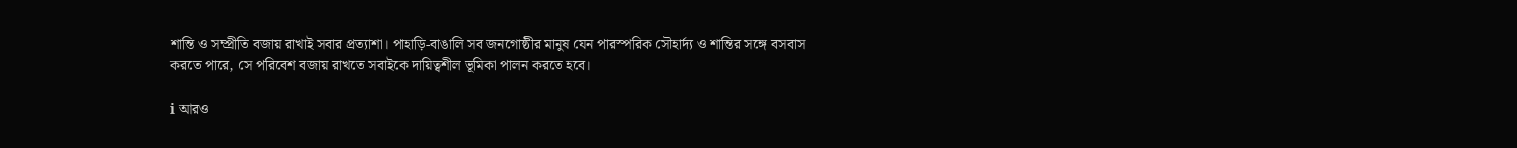শান্তি ও সম্প্রীতি বজায় রাখাই সবার প্রত্যাশা। পাহাড়ি-বাঙালি সব জনগোষ্ঠীর মানুষ যেন পারস্পরিক সৌহার্দ্য ও শান্তির সঙ্গে বসবাস করতে পারে, সে পরিবেশ বজায় রাখতে সবাইকে দায়িত্বশীল ভূমিকা পালন করতে হবে।

ℹ আরও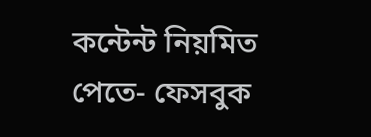কন্টেন্ট নিয়মিত পেতে- ফেসবুক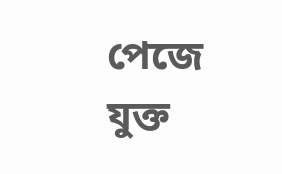পেজে যুক্ত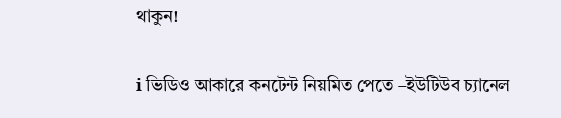থাকুন!

ℹ ভিডিও আকারে কনটেন্ট নিয়মিত পেতে –ইউটিউব চ্যানেল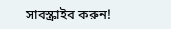সাবস্ক্রাইব করুন!